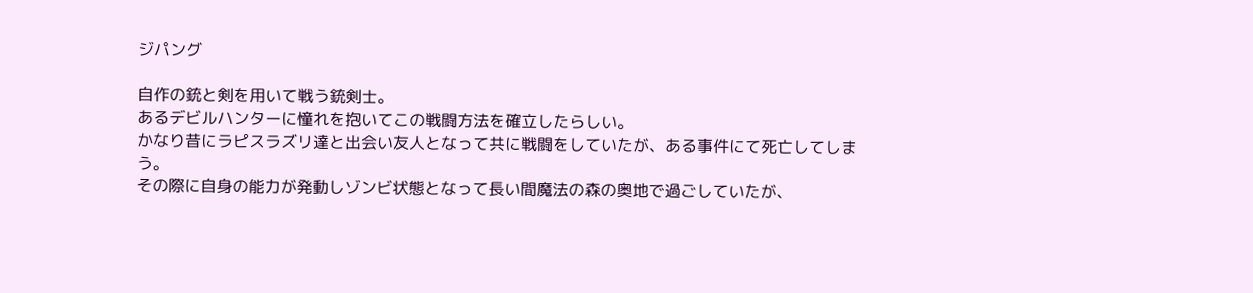ジパング

自作の銃と剣を用いて戦う銃剣士。
あるデビルハンターに憧れを抱いてこの戦闘方法を確立したらしい。
かなり昔にラピスラズリ達と出会い友人となって共に戦闘をしていたが、ある事件にて死亡してしまう。
その際に自身の能力が発動しゾンビ状態となって長い間魔法の森の奥地で過ごしていたが、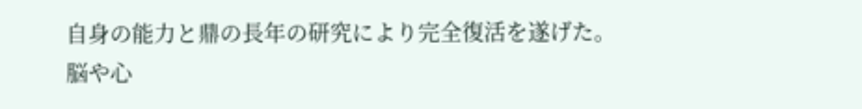自身の能力と鼎の長年の研究により完全復活を遂げた。
脳や心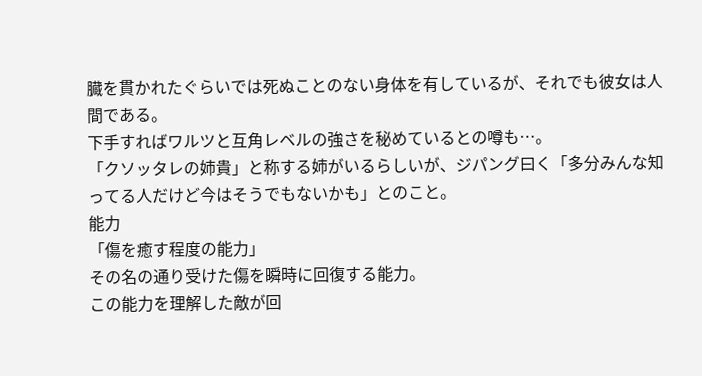臓を貫かれたぐらいでは死ぬことのない身体を有しているが、それでも彼女は人間である。
下手すればワルツと互角レベルの強さを秘めているとの噂も…。
「クソッタレの姉貴」と称する姉がいるらしいが、ジパング曰く「多分みんな知ってる人だけど今はそうでもないかも」とのこと。
能力
「傷を癒す程度の能力」
その名の通り受けた傷を瞬時に回復する能力。
この能力を理解した敵が回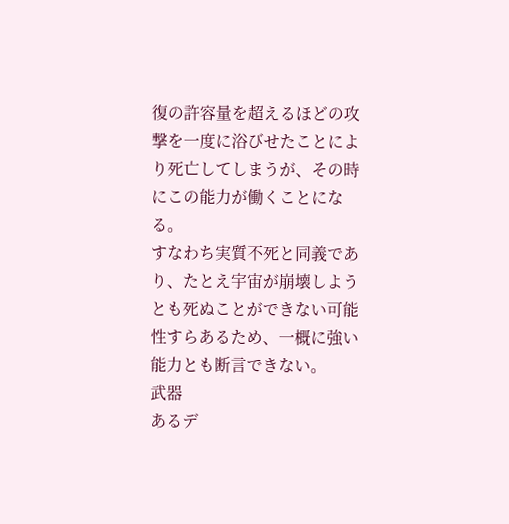復の許容量を超えるほどの攻撃を一度に浴びせたことにより死亡してしまうが、その時にこの能力が働くことになる。
すなわち実質不死と同義であり、たとえ宇宙が崩壊しようとも死ぬことができない可能性すらあるため、一概に強い能力とも断言できない。
武器
あるデ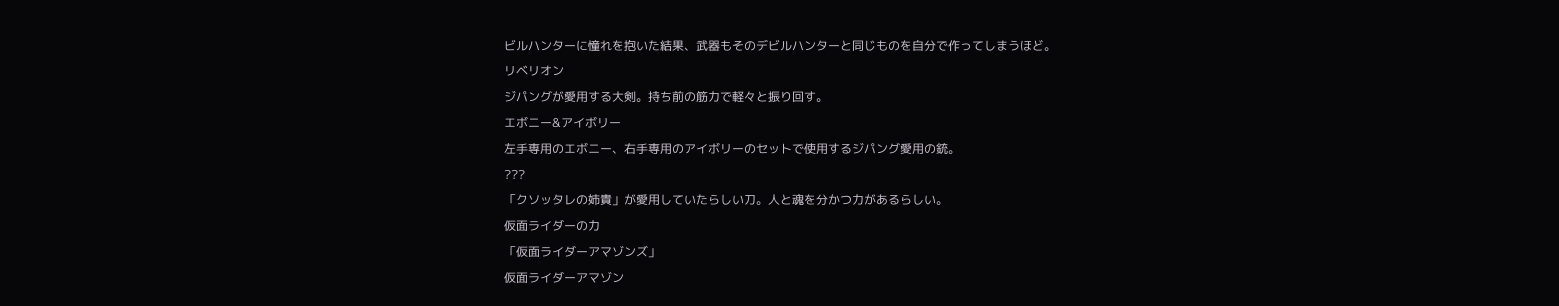ビルハンターに憧れを抱いた結果、武器もそのデビルハンターと同じものを自分で作ってしまうほど。
リベリオン
ジパングが愛用する大剣。持ち前の筋力で軽々と振り回す。
エボニー&アイボリー
左手専用のエボニー、右手専用のアイボリーのセットで使用するジパング愛用の銃。
???
「クソッタレの姉貴」が愛用していたらしい刀。人と魂を分かつ力があるらしい。
仮面ライダーの力
「仮面ライダーアマゾンズ」
仮面ライダーアマゾン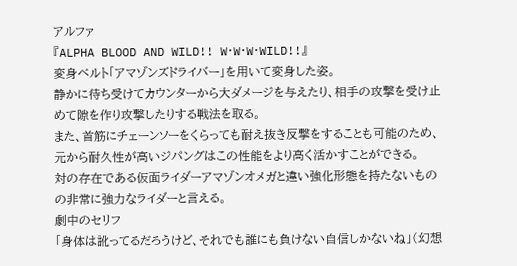アルファ
『ALPHA BLOOD AND WILD!! W・W・W・WILD!!』
変身ベルト「アマゾンズドライバー」を用いて変身した姿。
静かに待ち受けてカウンターから大ダメージを与えたり、相手の攻撃を受け止めて隙を作り攻撃したりする戦法を取る。
また、首筋にチェーンソーをくらっても耐え抜き反撃をすることも可能のため、元から耐久性が高いジパングはこの性能をより高く活かすことができる。
対の存在である仮面ライダーアマゾンオメガと違い強化形態を持たないものの非常に強力なライダーと言える。
劇中のセリフ
「身体は訛ってるだろうけど、それでも誰にも負けない自信しかないね」(幻想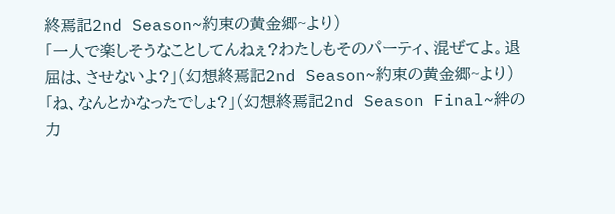終焉記2nd Season~約束の黄金郷~より)
「一人で楽しそうなことしてんねぇ?わたしもそのパーティ、混ぜてよ。退屈は、させないよ?」(幻想終焉記2nd Season~約束の黄金郷~より)
「ね、なんとかなったでしょ?」(幻想終焉記2nd Season Final~絆の力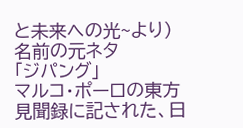と未来への光~より)
名前の元ネタ
「ジパング」
マルコ・ポーロの東方見聞録に記された、日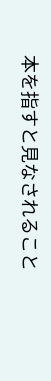本を指すと見なされること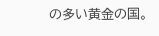の多い黄金の国。